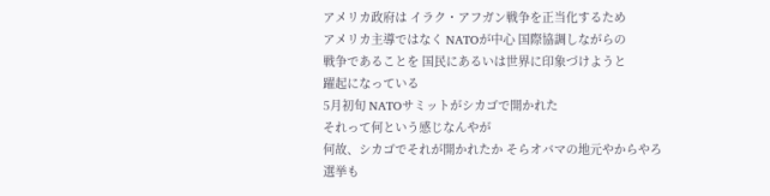アメリカ政府は イラク・アフガン戦争を正当化するため
アメリカ主導ではなく NATOが中心 国際協調しながらの
戦争であることを 国民にあるいは世界に印象づけようと
躍起になっている
5月初旬 NATOサミットがシカゴで開かれた
それって何という感じなんやが
何故、シカゴでそれが開かれたか そらオバマの地元やからやろ
選挙も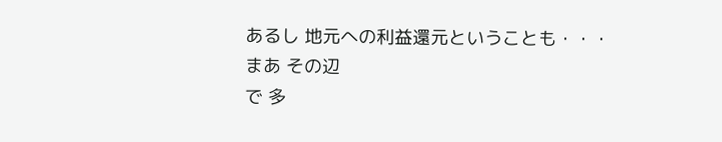あるし 地元への利益還元ということも・・・まあ その辺
で 多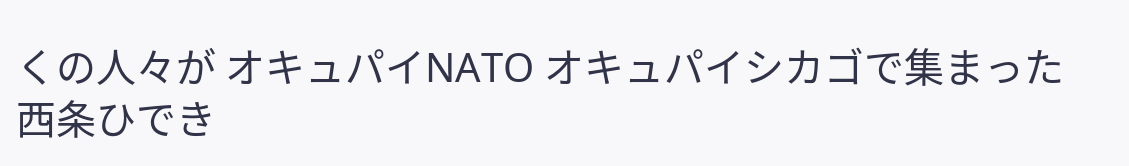くの人々が オキュパイNATO オキュパイシカゴで集まった
西条ひでき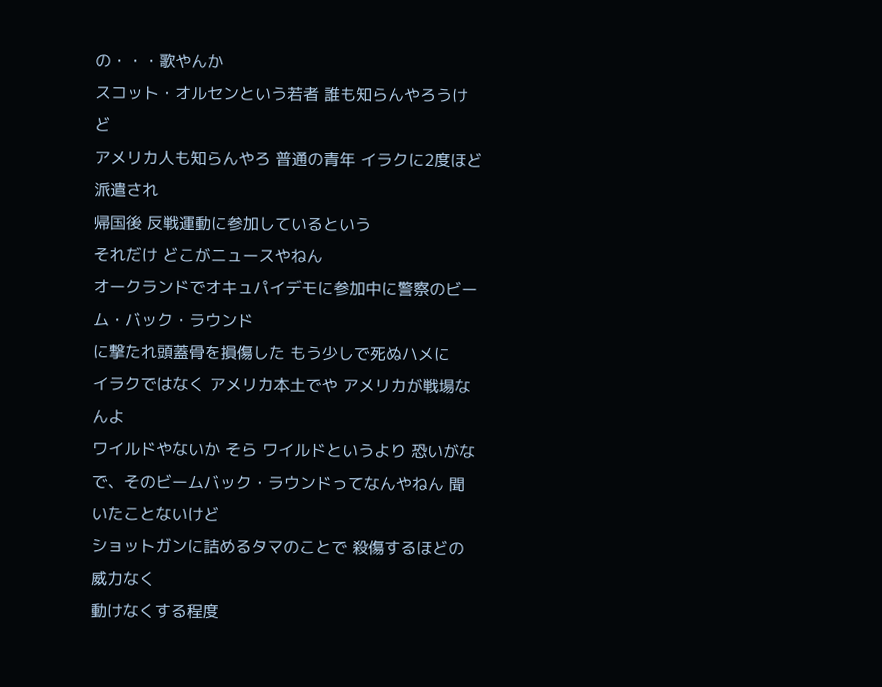の・・・歌やんか
スコット・オルセンという若者 誰も知らんやろうけど
アメリカ人も知らんやろ 普通の青年 イラクに2度ほど派遣され
帰国後 反戦運動に参加しているという
それだけ どこがニュースやねん
オークランドでオキュパイデモに参加中に警察のビーム・バック・ラウンド
に撃たれ頭蓋骨を損傷した もう少しで死ぬハメに
イラクではなく アメリカ本土でや アメリカが戦場なんよ
ワイルドやないか そら ワイルドというより 恐いがな
で、そのビームバック・ラウンドってなんやねん 聞いたことないけど
ショットガンに詰めるタマのことで 殺傷するほどの威力なく
動けなくする程度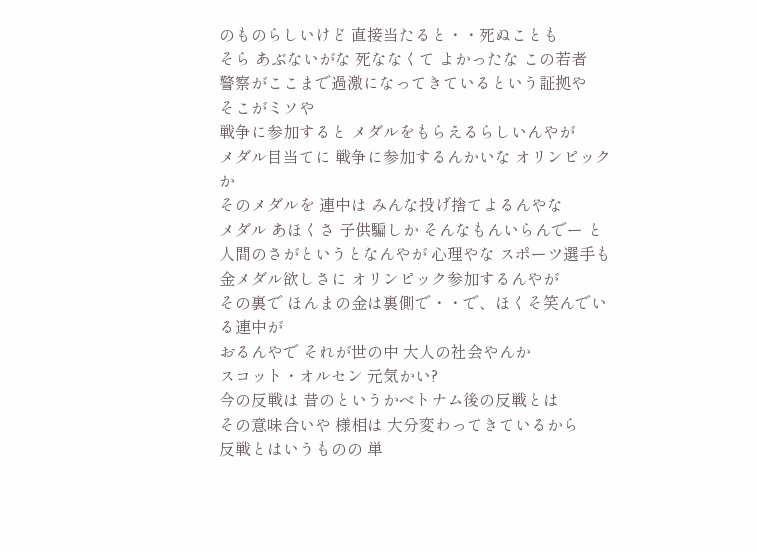のものらしいけど 直接当たると・・死ぬことも
そら あぶないがな 死ななくて よかったな この若者
警察がここまで過激になってきているという証拠や
そこがミソや
戦争に参加すると メダルをもらえるらしいんやが
メダル目当てに 戦争に参加するんかいな オリンピックか
そのメダルを 連中は みんな投げ捨てよるんやな
メダル あほくさ 子供騙しか そんなもんいらんでー と
人間のさがというとなんやが 心理やな スポーツ選手も
金メダル欲しさに オリンピック参加するんやが
その裏で ほんまの金は裏側で・・で、ほくそ笑んでいる連中が
おるんやで それが世の中 大人の社会やんか
スコット・オルセン 元気かい?
今の反戦は 昔のというかベトナム後の反戦とは
その意味合いや 様相は 大分変わってきているから
反戦とはいうものの 単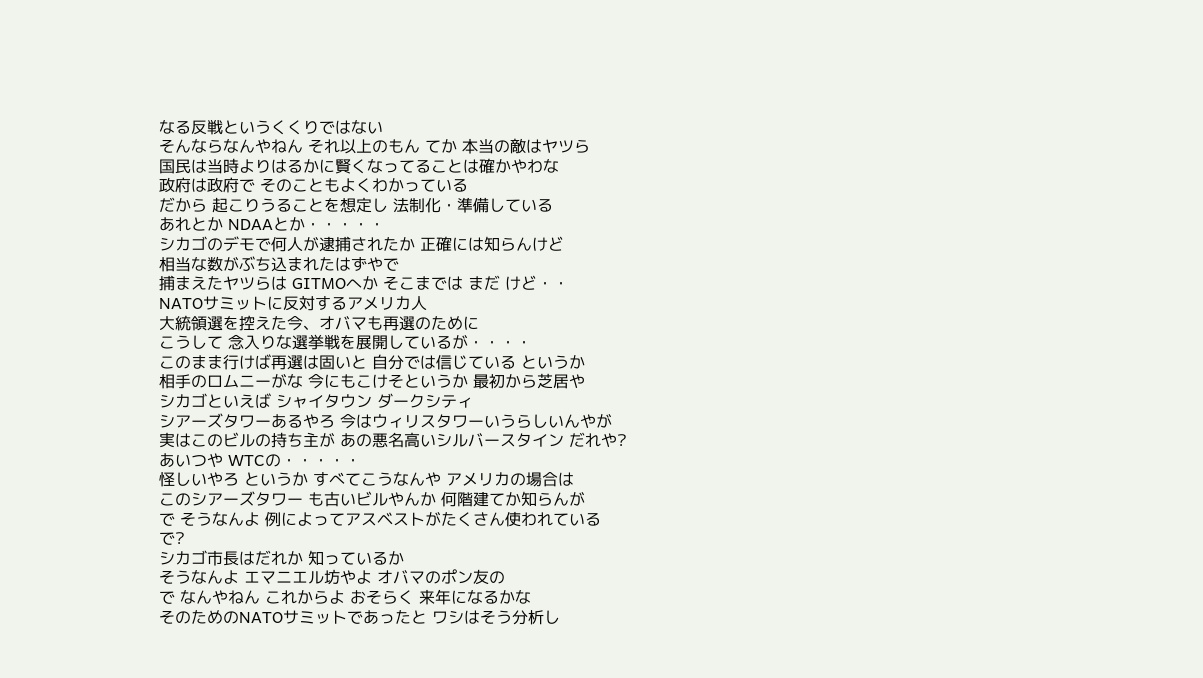なる反戦というくくりではない
そんならなんやねん それ以上のもん てか 本当の敵はヤツら
国民は当時よりはるかに賢くなってることは確かやわな
政府は政府で そのこともよくわかっている
だから 起こりうることを想定し 法制化・準備している
あれとか NDAAとか・・・・・
シカゴのデモで何人が逮捕されたか 正確には知らんけど
相当な数がぶち込まれたはずやで
捕まえたヤツらは GITMOへか そこまでは まだ けど・・
NATOサミットに反対するアメリカ人
大統領選を控えた今、オバマも再選のために
こうして 念入りな選挙戦を展開しているが・・・・
このまま行けば再選は固いと 自分では信じている というか
相手のロムニーがな 今にもこけそというか 最初から芝居や
シカゴといえば シャイタウン ダークシティ
シアーズタワーあるやろ 今はウィリスタワーいうらしいんやが
実はこのビルの持ち主が あの悪名高いシルバースタイン だれや?
あいつや WTCの・・・・・
怪しいやろ というか すべてこうなんや アメリカの場合は
このシアーズタワー も古いビルやんか 何階建てか知らんが
で そうなんよ 例によってアスベストがたくさん使われている
で?
シカゴ市長はだれか 知っているか
そうなんよ エマニエル坊やよ オバマのポン友の
で なんやねん これからよ おそらく 来年になるかな
そのためのNATOサミットであったと ワシはそう分析し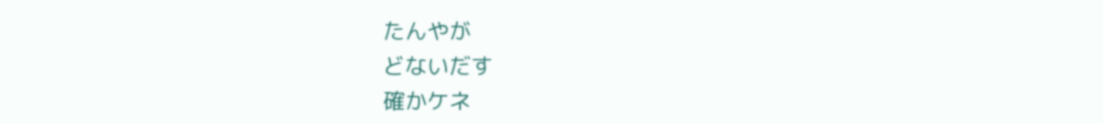たんやが
どないだす
確かケネ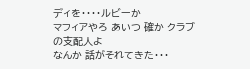ディを・・・・ルビーか
マフィアやろ あいつ 確か クラブの支配人よ
なんか 話がそれてきた・・・